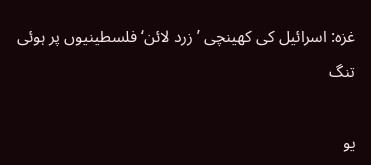غزہ: اسرائیل کی کھینچی ’زرد لائن‘ فلسطینیوں پر ہوئی تنگ

یو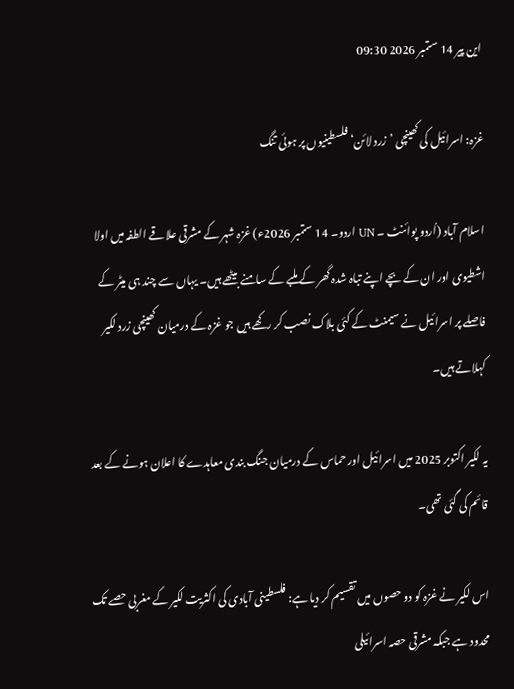این پیر 14 ستمبر 2026 09:30

غزہ: اسرائیل کی کھینچی ’زرد لائن‘ فلسطینیوں پر ہوئی تنگ

اسلام آباد (اُردو پوائنٹ ۔ UN اردو۔ 14 ستمبر 2026ء) غزہ شہر کے مشرقی علاقے الطفہ میں اولا اشطیوی اور ان کے بچے اپنے تباہ شدہ گھر کے ملبے کے سامنے بیٹھے ہیں۔ یہاں سے چند ہی میٹر کے فاصلے پر اسرائیل نے سیمنٹ کے کئی بلاک نصب کر رکھے ہیں جو غزہ کے درمیان کھینچی زرد لکیر کہلاتے ہیں۔

یہ لکیر اکتوبر 2025 میں اسرائیل اور حماس کے درمیان جنگ بندی معاہدے کا اعلان ہونے کے بعد قائم کی گئی تھی۔

اس لکیر نے غزہ کو دو حصوں میں تقسیم کر دیا ہے: فلسطینی آبادی کی اکثریت لکیر کے مغربی حصے تک محدود ہے جبکہ مشرقی حصہ اسرائیلی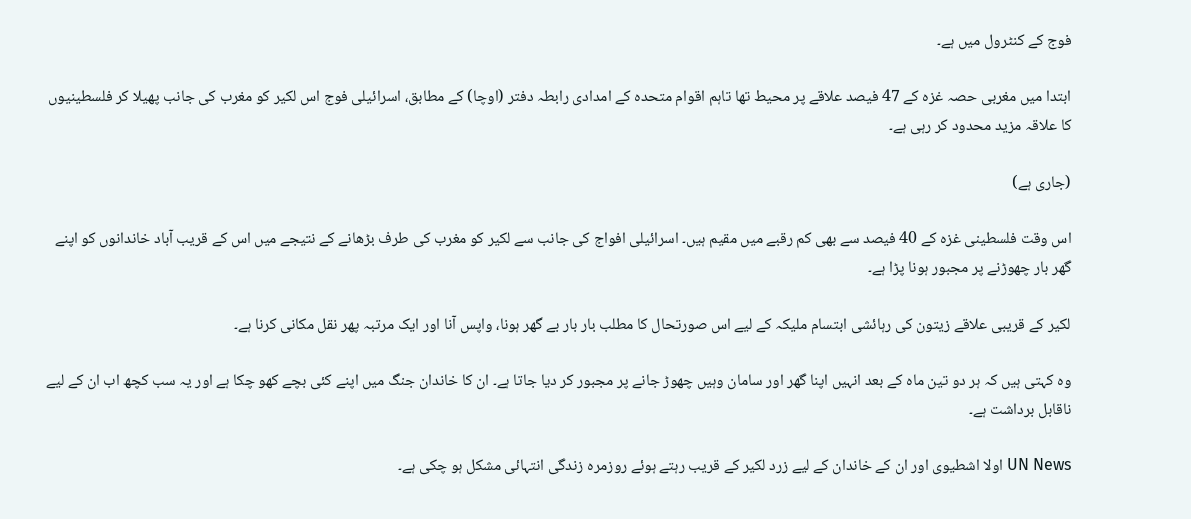فوج کے کنٹرول میں ہے۔

ابتدا میں مغربی حصہ غزہ کے 47 فیصد علاقے پر محیط تھا تاہم اقوام متحدہ کے امدادی رابطہ دفتر (اوچا) کے مطابق، اسرائیلی فوج اس لکیر کو مغرب کی جانب پھیلا کر فلسطینیوں کا علاقہ مزید محدود کر رہی ہے۔

(جاری ہے)

اس وقت فلسطینی غزہ کے 40 فیصد سے بھی کم رقبے میں مقیم ہیں۔ اسرائیلی افواج کی جانب سے لکیر کو مغرب کی طرف بڑھانے کے نتیجے میں اس کے قریب آباد خاندانوں کو اپنے گھر بار چھوڑنے پر مجبور ہونا پڑا ہے۔

لکیر کے قریبی علاقے زیتون کی رہائشی ابتسام ملیکہ کے لیے اس صورتحال کا مطلب بار بار بے گھر ہونا، واپس آنا اور ایک مرتبہ پھر نقل مکانی کرنا ہے۔

وہ کہتی ہیں کہ ہر دو تین ماہ کے بعد انہیں اپنا گھر اور سامان وہیں چھوڑ جانے پر مجبور کر دیا جاتا ہے۔ ان کا خاندان جنگ میں اپنے کئی بچے کھو چکا ہے اور یہ سب کچھ اب ان کے لیے ناقابل برداشت ہے۔

UN News اولا اشطیوی اور ان کے خاندان کے لیے زرد لکیر کے قریب رہتے ہوئے روزمرہ زندگی انتہائی مشکل ہو چکی ہے۔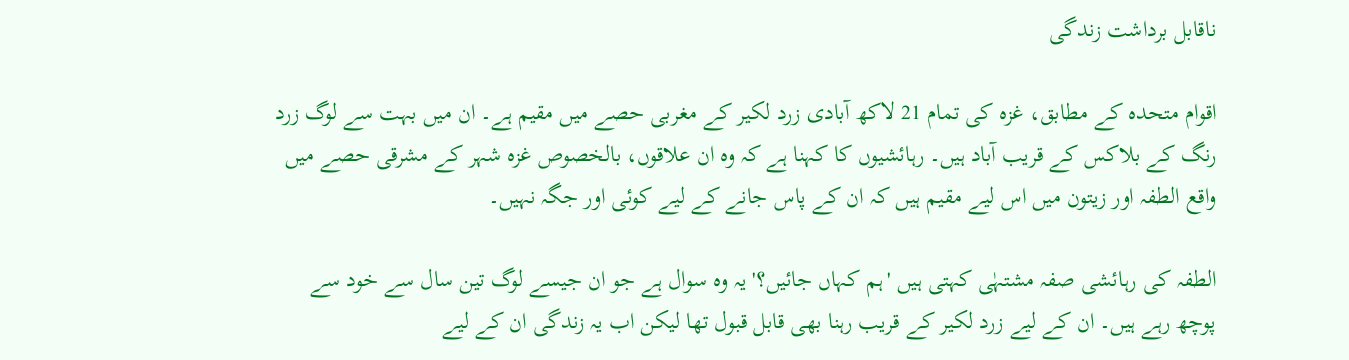ناقابل برداشت زندگی

اقوام متحدہ کے مطابق، غزہ کی تمام 21 لاکھ آبادی زرد لکیر کے مغربی حصے میں مقیم ہے۔ ان میں بہت سے لوگ زرد رنگ کے بلاکس کے قریب آباد ہیں۔ رہائشیوں کا کہنا ہے کہ وہ ان علاقوں، بالخصوص غزہ شہر کے مشرقی حصے میں واقع الطفہ اور زیتون میں اس لیے مقیم ہیں کہ ان کے پاس جانے کے لیے کوئی اور جگہ نہیں۔

الطفہ کی رہائشی صفہ مشتہٰی کہتی ہیں 'ہم کہاں جائیں؟' یہ وہ سوال ہے جو ان جیسے لوگ تین سال سے خود سے پوچھ رہے ہیں۔ ان کے لیے زرد لکیر کے قریب رہنا بھی قابل قبول تھا لیکن اب یہ زندگی ان کے لیے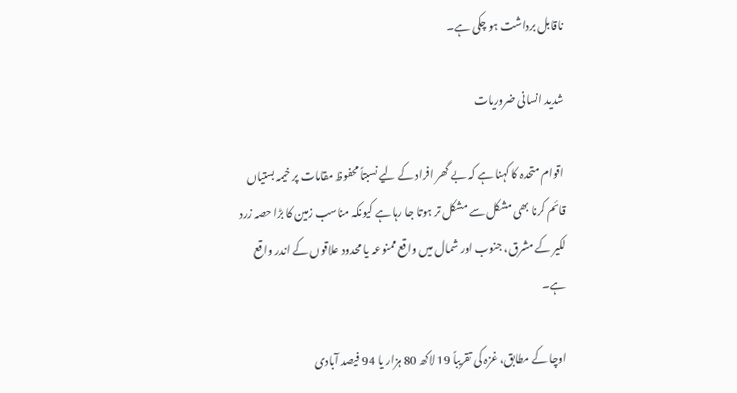ناقابل برداشت ہو چکی ہے۔

شدید انسانی ضروریات

اقوام متحدہ کا کہنا ہے کہ بے گھر افراد کے لیے نسبتاً محفوظ مقامات پر خیمہ بستیاں قائم کرنا بھی مشکل سے مشکل تر ہوتا جا رہا ہے کیونکہ مناسب زمین کا بڑا حصہ زرد لکیر کے مشرق، جنوب اور شمال میں واقع ممنوعہ یا محدود علاقوں کے اندر واقع ہے۔

اوچا کے مطابق، غزہ کی تقریباً 19 لاکھ 80 ہزار یا 94 فیصد آبادی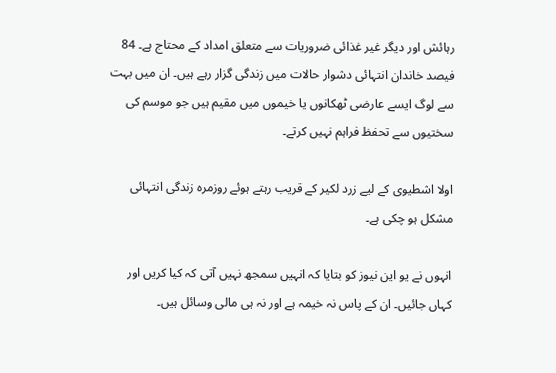رہائش اور دیگر غیر غذائی ضروریات سے متعلق امداد کے محتاج ہے۔ 84 فیصد خاندان انتہائی دشوار حالات میں زندگی گزار رہے ہیں۔ ان میں بہت سے لوگ ایسے عارضی ٹھکانوں یا خیموں میں مقیم ہیں جو موسم کی سختیوں سے تحفظ فراہم نہیں کرتے۔

اولا اشطیوی کے لیے زرد لکیر کے قریب رہتے ہوئے روزمرہ زندگی انتہائی مشکل ہو چکی ہے۔

انہوں نے یو این نیوز کو بتایا کہ انہیں سمجھ نہیں آتی کہ کیا کریں اور کہاں جائیں۔ ان کے پاس نہ خیمہ ہے اور نہ ہی مالی وسائل ہیں۔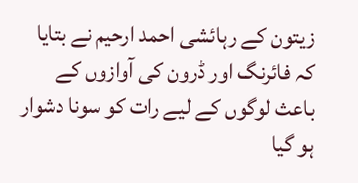زیتون کے رہائشی احمد ارحیم نے بتایا کہ فائرنگ اور ڈرون کی آوازوں کے باعث لوگوں کے لیے رات کو سونا دشوار ہو گیا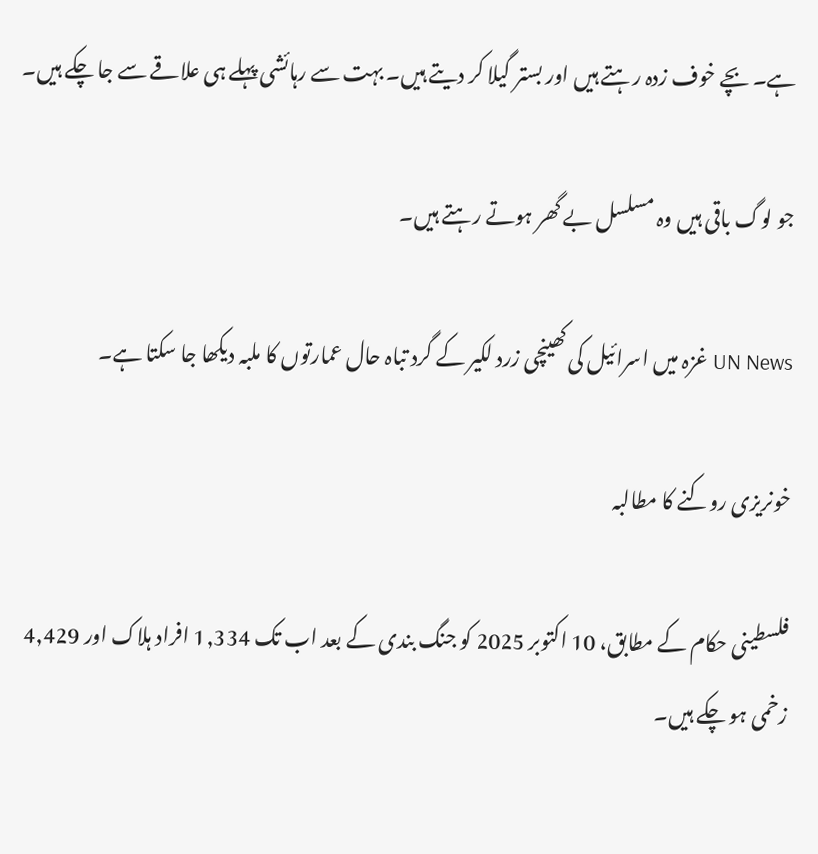ہے۔ بچے خوف زدہ رہتے ہیں اور بستر گیلا کر دیتے ہیں۔ بہت سے رہائشی پہلے ہی علاقے سے جا چکے ہیں۔

جو لوگ باقی ہیں وہ مسلسل بے گھر ہوتے رہتے ہیں۔

UN News غزہ میں اسرائیل کی کھینچی زرد لکیر کے گرد تباہ حال عمارتوں کا ملبہ دیکھا جا سکتا ہے۔

خونریزی روکنے کا مطالبہ

فلسطینی حکام کے مطابق، 10 اکتوبر 2025 کو جنگ بندی کے بعد اب تک 1,334 افراد ہلاک اور 4,429 زخمی ہو چکے ہیں۔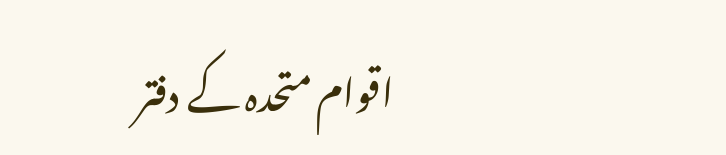اقوام متحدہ کے دفتر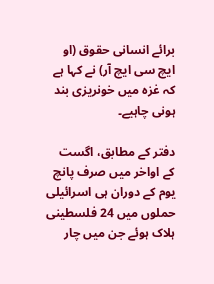برائے انسانی حقوق (او ایچ سی ایچ آر) نے کہا ہے کہ غزہ میں خونریزی بند ہونی چاہیے۔

دفتر کے مطابق، اگست کے اواخر میں صرف پانچ یوم کے دوران ہی اسرائیلی حملوں میں 24 فلسطینی ہلاک ہوئے جن میں چار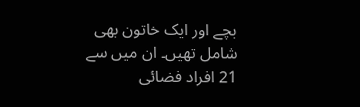بچے اور ایک خاتون بھی شامل تھیں۔ ان میں سے 21 افراد فضائی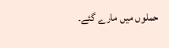حملوں میں مارے گئے۔